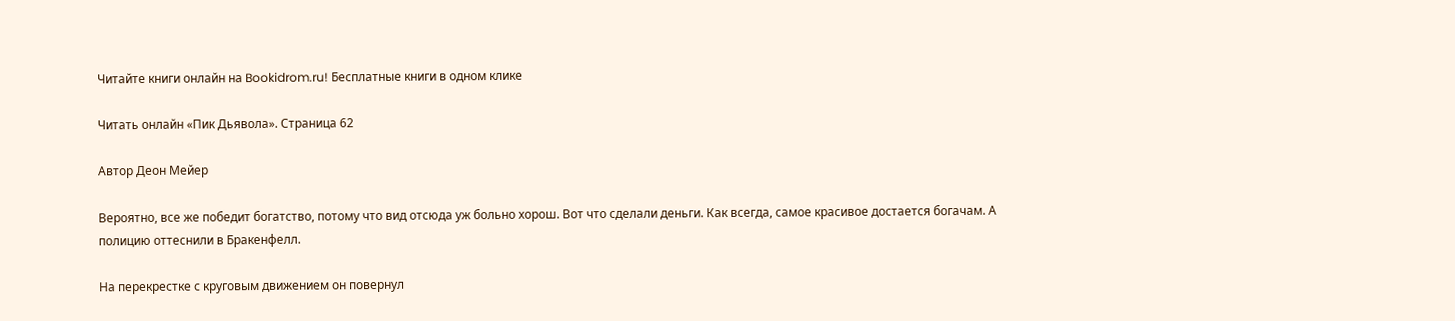Читайте книги онлайн на Bookidrom.ru! Бесплатные книги в одном клике

Читать онлайн «Пик Дьявола». Страница 62

Автор Деон Мейер

Вероятно, все же победит богатство, потому что вид отсюда уж больно хорош. Вот что сделали деньги. Как всегда, самое красивое достается богачам. А полицию оттеснили в Бракенфелл.

На перекрестке с круговым движением он повернул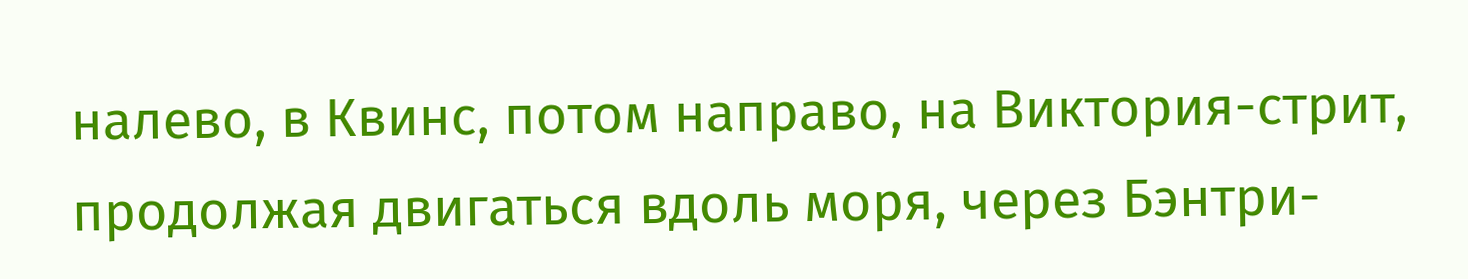налево, в Квинс, потом направо, на Виктория-стрит, продолжая двигаться вдоль моря, через Бэнтри-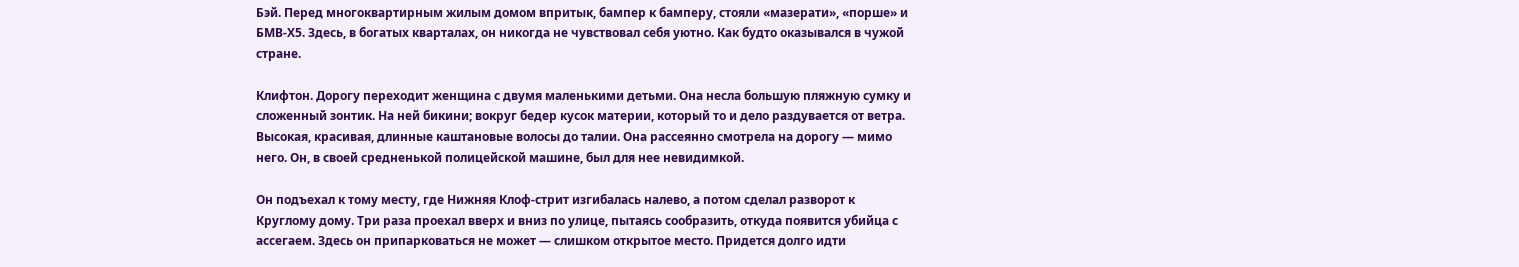Бэй. Перед многоквартирным жилым домом впритык, бампер к бамперу, стояли «мазерати», «порше» и БМВ-Х5. Здесь, в богатых кварталах, он никогда не чувствовал себя уютно. Как будто оказывался в чужой стране.

Клифтон. Дорогу переходит женщина с двумя маленькими детьми. Она несла большую пляжную сумку и сложенный зонтик. На ней бикини; вокруг бедер кусок материи, который то и дело раздувается от ветра. Высокая, красивая, длинные каштановые волосы до талии. Она рассеянно смотрела на дорогу — мимо него. Он, в своей средненькой полицейской машине, был для нее невидимкой.

Он подъехал к тому месту, где Нижняя Клоф-стрит изгибалась налево, а потом сделал разворот к Круглому дому. Три раза проехал вверх и вниз по улице, пытаясь сообразить, откуда появится убийца с ассегаем. Здесь он припарковаться не может — слишком открытое место. Придется долго идти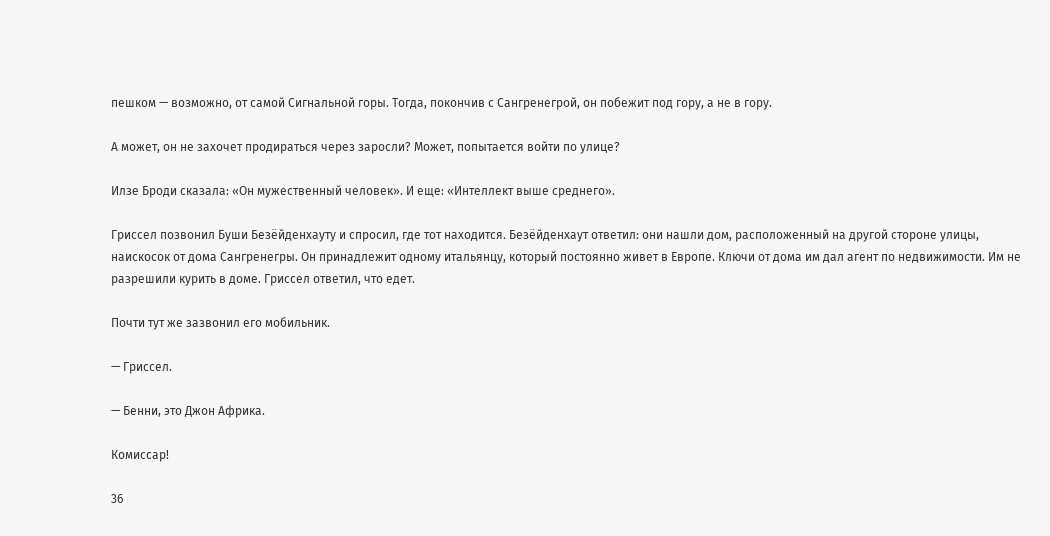пешком — возможно, от самой Сигнальной горы. Тогда, покончив с Сангренегрой, он побежит под гору, а не в гору.

А может, он не захочет продираться через заросли? Может, попытается войти по улице?

Илзе Броди сказала: «Он мужественный человек». И еще: «Интеллект выше среднего».

Гриссел позвонил Буши Безёйденхауту и спросил, где тот находится. Безёйденхаут ответил: они нашли дом, расположенный на другой стороне улицы, наискосок от дома Сангренегры. Он принадлежит одному итальянцу, который постоянно живет в Европе. Ключи от дома им дал агент по недвижимости. Им не разрешили курить в доме. Гриссел ответил, что едет.

Почти тут же зазвонил его мобильник.

— Гриссел.

— Бенни, это Джон Африка.

Комиссар!

36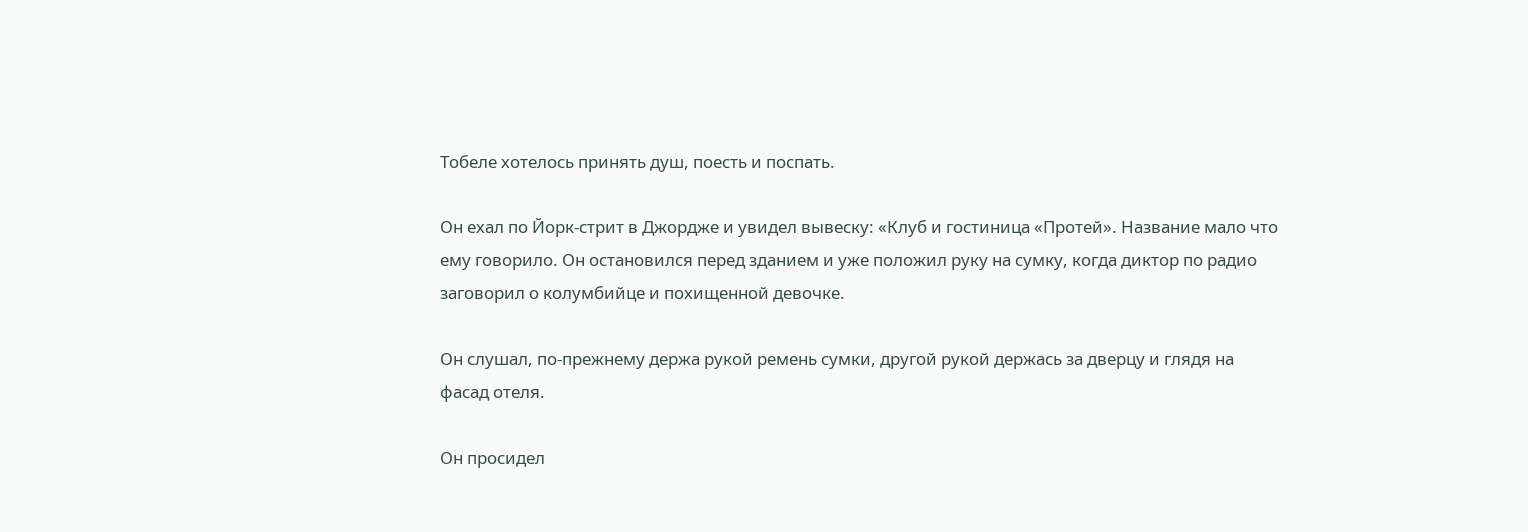Тобеле хотелось принять душ, поесть и поспать.

Он ехал по Йорк-стрит в Джордже и увидел вывеску: «Клуб и гостиница «Протей». Название мало что ему говорило. Он остановился перед зданием и уже положил руку на сумку, когда диктор по радио заговорил о колумбийце и похищенной девочке.

Он слушал, по-прежнему держа рукой ремень сумки, другой рукой держась за дверцу и глядя на фасад отеля.

Он просидел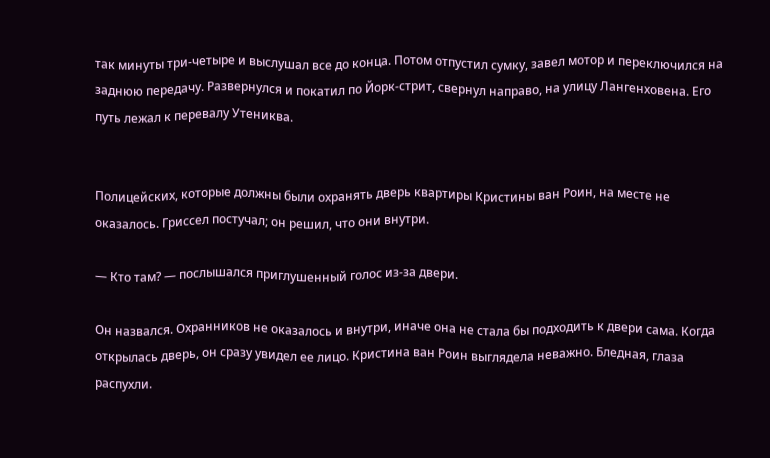так минуты три-четыре и выслушал все до конца. Потом отпустил сумку, завел мотор и переключился на заднюю передачу. Развернулся и покатил по Йорк-стрит, свернул направо, на улицу Лангенховена. Его путь лежал к перевалу Утениква.


Полицейских, которые должны были охранять дверь квартиры Кристины ван Роин, на месте не оказалось. Гриссел постучал; он решил, что они внутри.

— Кто там? — послышался приглушенный голос из-за двери.

Он назвался. Охранников не оказалось и внутри, иначе она не стала бы подходить к двери сама. Когда открылась дверь, он сразу увидел ее лицо. Кристина ван Роин выглядела неважно. Бледная, глаза распухли.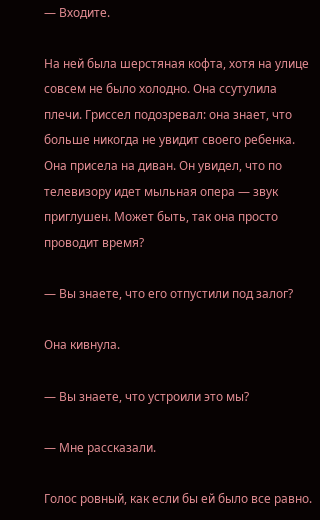— Входите.

На ней была шерстяная кофта, хотя на улице совсем не было холодно. Она ссутулила плечи. Гриссел подозревал: она знает, что больше никогда не увидит своего ребенка. Она присела на диван. Он увидел, что по телевизору идет мыльная опера — звук приглушен. Может быть, так она просто проводит время?

— Вы знаете, что его отпустили под залог?

Она кивнула.

— Вы знаете, что устроили это мы?

— Мне рассказали.

Голос ровный, как если бы ей было все равно.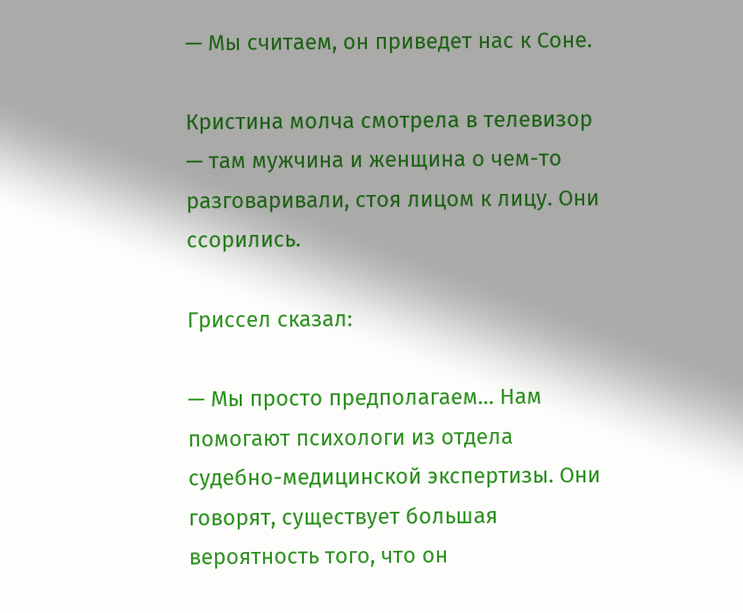— Мы считаем, он приведет нас к Соне.

Кристина молча смотрела в телевизор — там мужчина и женщина о чем-то разговаривали, стоя лицом к лицу. Они ссорились.

Гриссел сказал:

— Мы просто предполагаем… Нам помогают психологи из отдела судебно-медицинской экспертизы. Они говорят, существует большая вероятность того, что он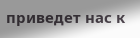приведет нас к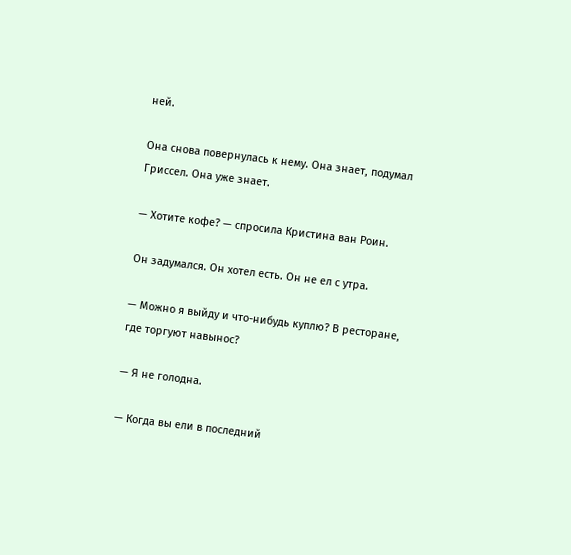ней.

Она снова повернулась к нему. Она знает, подумал Гриссел. Она уже знает.

— Хотите кофе? — спросила Кристина ван Роин.

Он задумался. Он хотел есть. Он не ел с утра.

— Можно я выйду и что-нибудь куплю? В ресторане, где торгуют навынос?

— Я не голодна.

— Когда вы ели в последний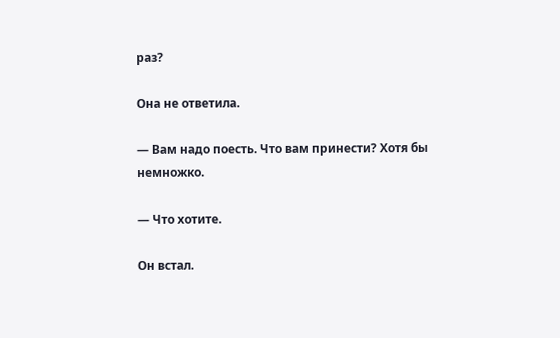раз?

Она не ответила.

— Вам надо поесть. Что вам принести? Хотя бы немножко.

— Что хотите.

Он встал.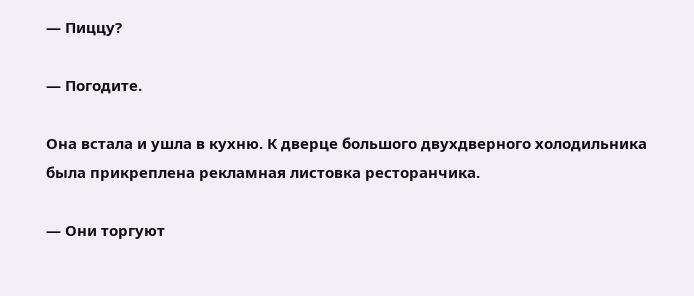— Пиццу?

— Погодите.

Она встала и ушла в кухню. К дверце большого двухдверного холодильника была прикреплена рекламная листовка ресторанчика.

— Они торгуют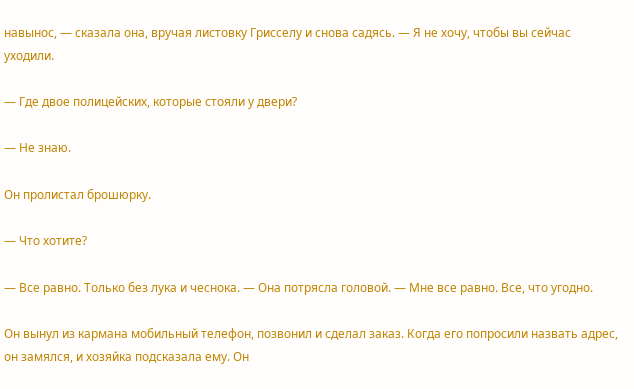навынос, — сказала она, вручая листовку Грисселу и снова садясь. — Я не хочу, чтобы вы сейчас уходили.

— Где двое полицейских, которые стояли у двери?

— Не знаю.

Он пролистал брошюрку.

— Что хотите?

— Все равно. Только без лука и чеснока. — Она потрясла головой. — Мне все равно. Все, что угодно.

Он вынул из кармана мобильный телефон, позвонил и сделал заказ. Когда его попросили назвать адрес, он замялся, и хозяйка подсказала ему. Он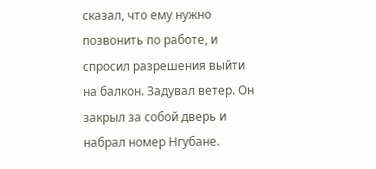сказал, что ему нужно позвонить по работе, и спросил разрешения выйти на балкон. Задувал ветер. Он закрыл за собой дверь и набрал номер Нгубане.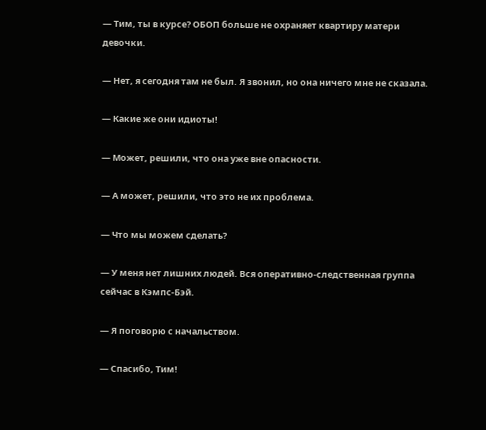— Тим, ты в курсе? ОБОП больше не охраняет квартиру матери девочки.

— Нет, я сегодня там не был. Я звонил, но она ничего мне не сказала.

— Какие же они идиоты!

— Может, решили, что она уже вне опасности.

— А может, решили, что это не их проблема.

— Что мы можем сделать?

— У меня нет лишних людей. Вся оперативно-следственная группа сейчас в Кэмпс-Бэй.

— Я поговорю с начальством.

— Спасибо, Тим!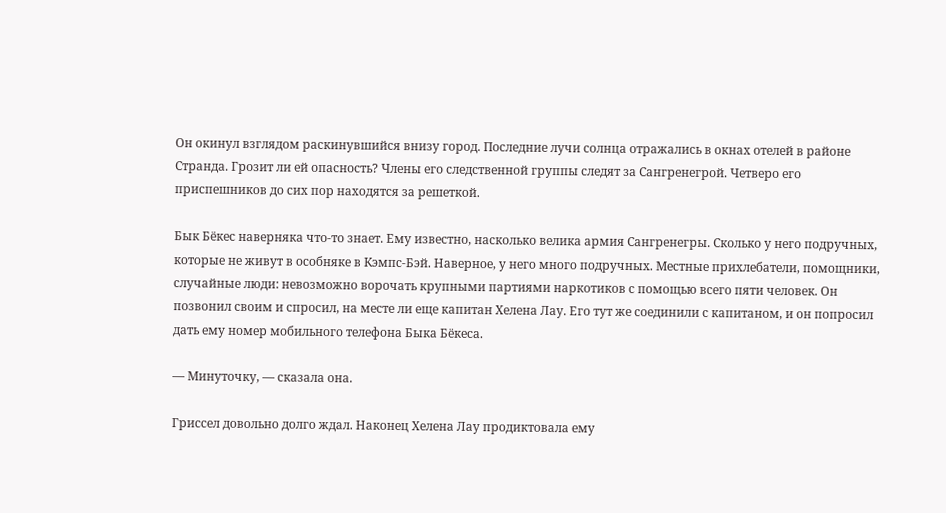Он окинул взглядом раскинувшийся внизу город. Последние лучи солнца отражались в окнах отелей в районе Странда. Грозит ли ей опасность? Члены его следственной группы следят за Сангренегрой. Четверо его приспешников до сих пор находятся за решеткой.

Бык Бёкес наверняка что-то знает. Ему известно, насколько велика армия Сангренегры. Сколько у него подручных, которые не живут в особняке в Кэмпс-Бэй. Наверное, у него много подручных. Местные прихлебатели, помощники, случайные люди: невозможно ворочать крупными партиями наркотиков с помощью всего пяти человек. Он позвонил своим и спросил, на месте ли еще капитан Хелена Лау. Его тут же соединили с капитаном, и он попросил дать ему номер мобильного телефона Быка Бёкеса.

— Минуточку, — сказала она.

Гриссел довольно долго ждал. Наконец Хелена Лау продиктовала ему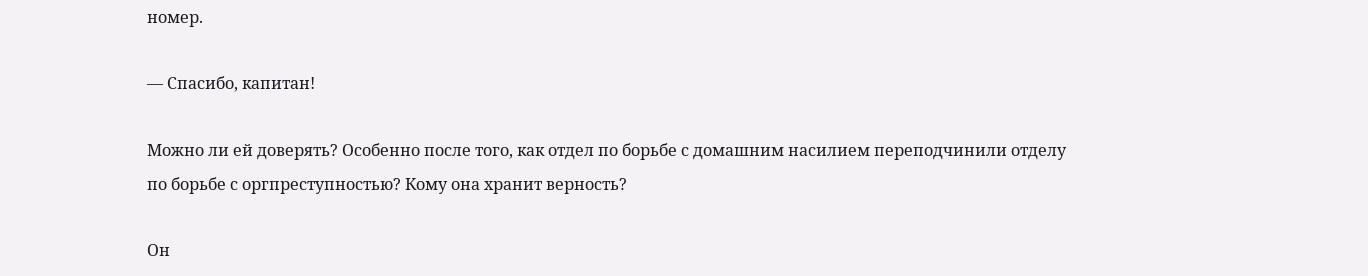номер.

— Спасибо, капитан!

Можно ли ей доверять? Особенно после того, как отдел по борьбе с домашним насилием переподчинили отделу по борьбе с оргпреступностью? Кому она хранит верность?

Он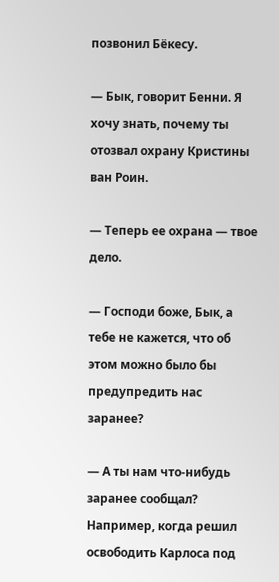позвонил Бёкесу.

— Бык, говорит Бенни. Я хочу знать, почему ты отозвал охрану Кристины ван Роин.

— Теперь ее охрана — твое дело.

— Господи боже, Бык, а тебе не кажется, что об этом можно было бы предупредить нас заранее?

— А ты нам что-нибудь заранее сообщал? Например, когда решил освободить Карлоса под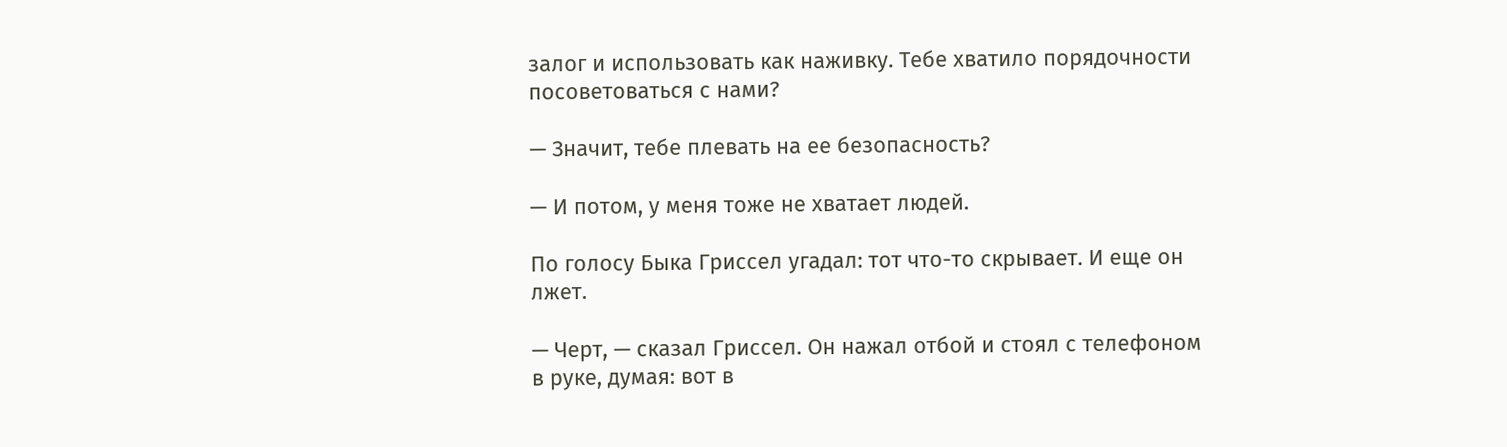залог и использовать как наживку. Тебе хватило порядочности посоветоваться с нами?

— Значит, тебе плевать на ее безопасность?

— И потом, у меня тоже не хватает людей.

По голосу Быка Гриссел угадал: тот что-то скрывает. И еще он лжет.

— Черт, — сказал Гриссел. Он нажал отбой и стоял с телефоном в руке, думая: вот в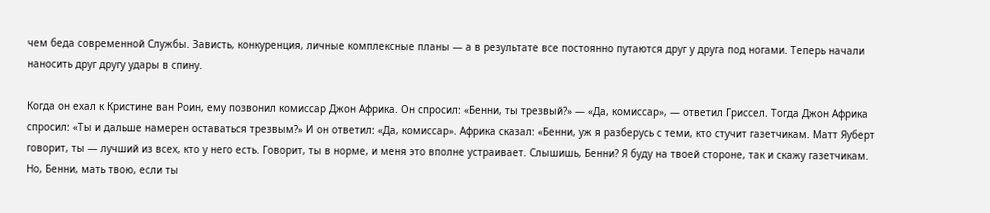чем беда современной Службы. Зависть, конкуренция, личные комплексные планы — а в результате все постоянно путаются друг у друга под ногами. Теперь начали наносить друг другу удары в спину.

Когда он ехал к Кристине ван Роин, ему позвонил комиссар Джон Африка. Он спросил: «Бенни, ты трезвый?» — «Да, комиссар», — ответил Гриссел. Тогда Джон Африка спросил: «Ты и дальше намерен оставаться трезвым?» И он ответил: «Да, комиссар». Африка сказал: «Бенни, уж я разберусь с теми, кто стучит газетчикам. Матт Яуберт говорит, ты — лучший из всех, кто у него есть. Говорит, ты в норме, и меня это вполне устраивает. Слышишь, Бенни? Я буду на твоей стороне, так и скажу газетчикам. Но, Бенни, мать твою, если ты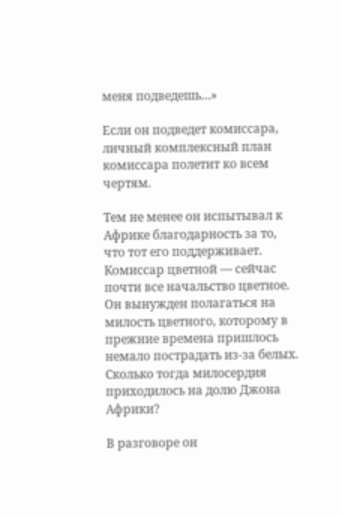меня подведешь…»

Если он подведет комиссара, личный комплексный план комиссара полетит ко всем чертям.

Тем не менее он испытывал к Африке благодарность за то, что тот его поддерживает. Комиссар цветной — сейчас почти все начальство цветное. Он вынужден полагаться на милость цветного, которому в прежние времена пришлось немало пострадать из-за белых. Сколько тогда милосердия приходилось на долю Джона Африки?

В разговоре он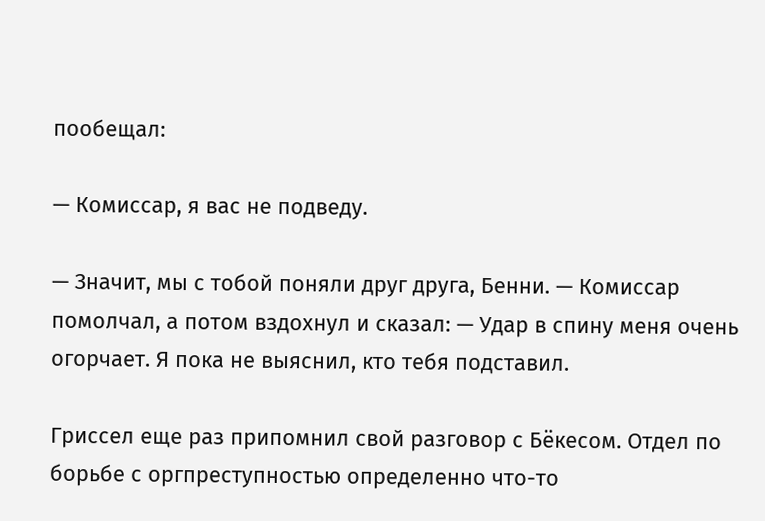пообещал:

— Комиссар, я вас не подведу.

— Значит, мы с тобой поняли друг друга, Бенни. — Комиссар помолчал, а потом вздохнул и сказал: — Удар в спину меня очень огорчает. Я пока не выяснил, кто тебя подставил.

Гриссел еще раз припомнил свой разговор с Бёкесом. Отдел по борьбе с оргпреступностью определенно что-то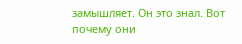замышляет. Он это знал. Вот почему они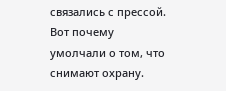связались с прессой. Вот почему умолчали о том, что снимают охрану.